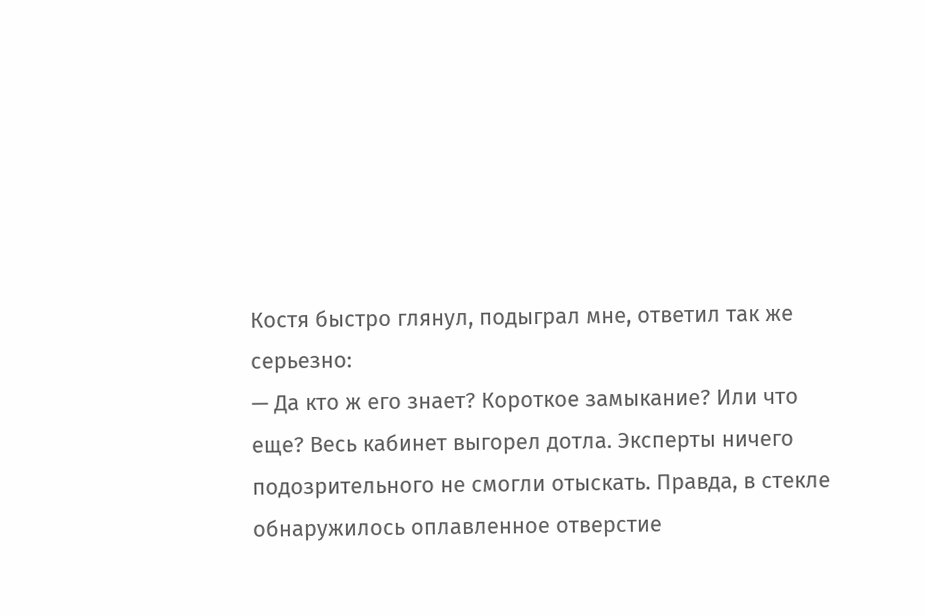Костя быстро глянул, подыграл мне, ответил так же серьезно:
— Да кто ж его знает? Короткое замыкание? Или что еще? Весь кабинет выгорел дотла. Эксперты ничего подозрительного не смогли отыскать. Правда, в стекле обнаружилось оплавленное отверстие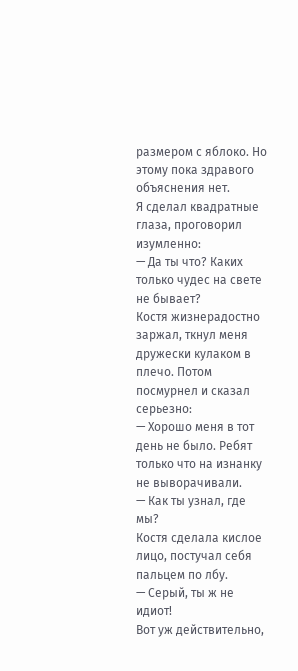размером с яблоко. Но этому пока здравого объяснения нет.
Я сделал квадратные глаза, проговорил изумленно:
— Да ты что? Каких только чудес на свете не бывает?
Костя жизнерадостно заржал, ткнул меня дружески кулаком в плечо. Потом посмурнел и сказал серьезно:
— Хорошо меня в тот день не было. Ребят только что на изнанку не выворачивали.
— Как ты узнал, где мы?
Костя сделала кислое лицо, постучал себя пальцем по лбу.
— Серый, ты ж не идиот!
Вот уж действительно,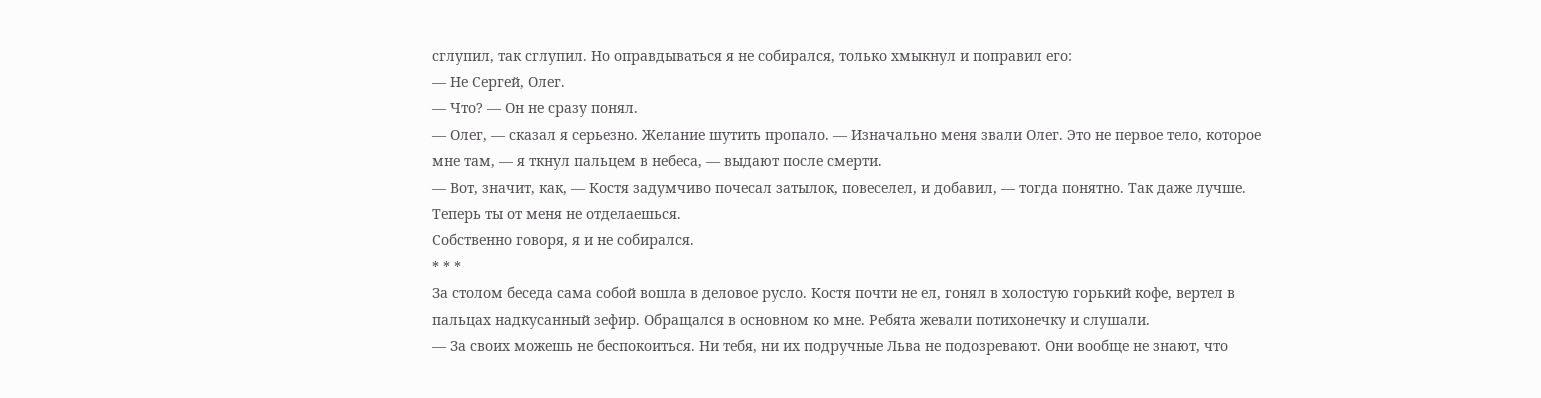сглупил, так сглупил. Но оправдываться я не собирался, только хмыкнул и поправил его:
— Не Сергей, Олег.
— Что? — Он не сразу понял.
— Олег, — сказал я серьезно. Желание шутить пропало. — Изначально меня звали Олег. Это не первое тело, которое мне там, — я ткнул пальцем в небеса, — выдают после смерти.
— Вот, значит, как, — Костя задумчиво почесал затылок, повеселел, и добавил, — тогда понятно. Так даже лучше. Теперь ты от меня не отделаешься.
Собственно говоря, я и не собирался.
* * *
За столом беседа сама собой вошла в деловое русло. Костя почти не ел, гонял в холостую горький кофе, вертел в пальцах надкусанный зефир. Обращался в основном ко мне. Ребята жевали потихонечку и слушали.
— За своих можешь не беспокоиться. Ни тебя, ни их подручные Льва не подозревают. Они вообще не знают, что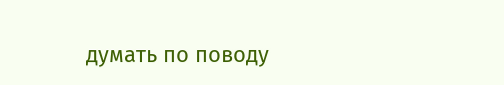думать по поводу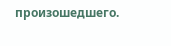произошедшего.